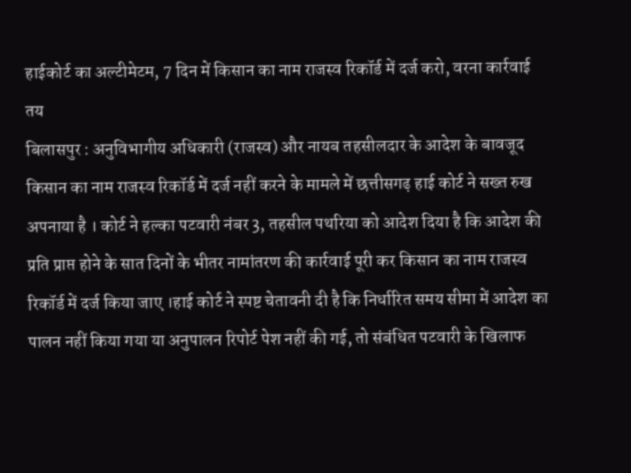हाईकोर्ट का अल्टीमेटम, 7 दिन में किसान का नाम राजस्व रिकॉर्ड में दर्ज करो, वरना कार्रवाई तय
बिलासपुर : अनुविभागीय अधिकारी (राजस्व) और नायब तहसीलदार के आदेश के बावजूद किसान का नाम राजस्व रिकॉर्ड में दर्ज नहीं करने के मामले में छत्तीसगढ़ हाई कोर्ट ने सख्त रुख अपनाया है । कोर्ट ने हल्का पटवारी नंबर 3, तहसील पथरिया को आदेश दिया है कि आदेश की प्रति प्राप्त होने के सात दिनों के भीतर नामांतरण की कार्रवाई पूरी कर किसान का नाम राजस्व रिकॉर्ड में दर्ज किया जाए ।हाई कोर्ट ने स्पष्ट चेतावनी दी है कि निर्धारित समय सीमा में आदेश का पालन नहीं किया गया या अनुपालन रिपोर्ट पेश नहीं की गई, तो संबंधित पटवारी के खिलाफ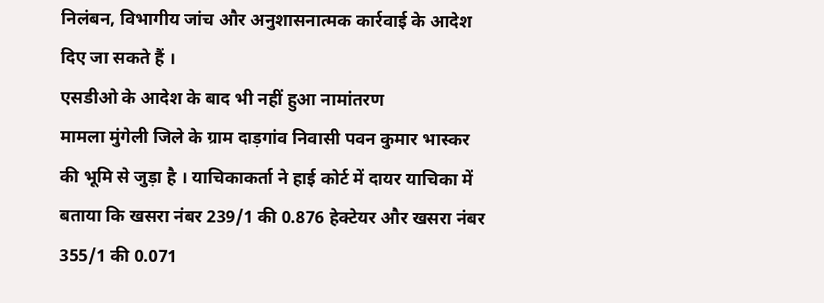निलंबन, विभागीय जांच और अनुशासनात्मक कार्रवाई के आदेश दिए जा सकते हैं ।
एसडीओ के आदेश के बाद भी नहीं हुआ नामांतरण
मामला मुंगेली जिले के ग्राम दाड़गांव निवासी पवन कुमार भास्कर की भूमि से जुड़ा है । याचिकाकर्ता ने हाई कोर्ट में दायर याचिका में बताया कि खसरा नंबर 239/1 की 0.876 हेक्टेयर और खसरा नंबर 355/1 की 0.071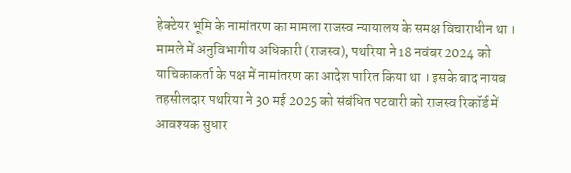हेक्टेयर भूमि के नामांतरण का मामला राजस्व न्यायालय के समक्ष विचाराधीन था । मामले में अनुविभागीय अधिकारी (राजस्व), पथरिया ने 18 नवंबर 2024 को याचिकाकर्ता के पक्ष में नामांतरण का आदेश पारित किया था । इसके बाद नायब तहसीलदार पथरिया ने 30 मई 2025 को संबंधित पटवारी को राजस्व रिकॉर्ड में आवश्यक सुधार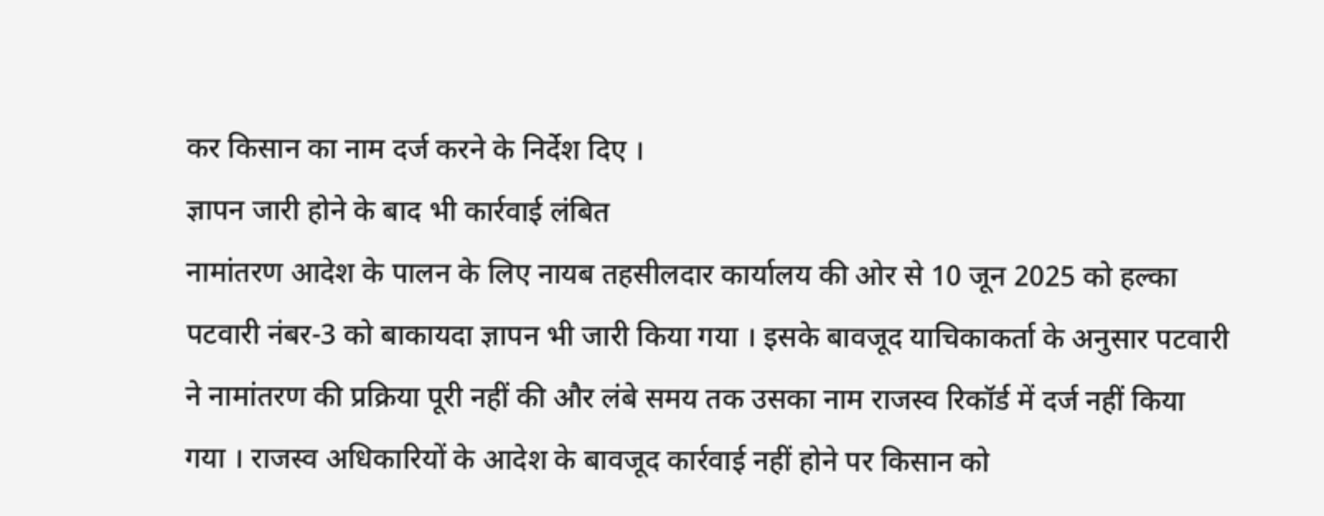कर किसान का नाम दर्ज करने के निर्देश दिए ।
ज्ञापन जारी होने के बाद भी कार्रवाई लंबित
नामांतरण आदेश के पालन के लिए नायब तहसीलदार कार्यालय की ओर से 10 जून 2025 को हल्का पटवारी नंबर-3 को बाकायदा ज्ञापन भी जारी किया गया । इसके बावजूद याचिकाकर्ता के अनुसार पटवारी ने नामांतरण की प्रक्रिया पूरी नहीं की और लंबे समय तक उसका नाम राजस्व रिकॉर्ड में दर्ज नहीं किया गया । राजस्व अधिकारियों के आदेश के बावजूद कार्रवाई नहीं होने पर किसान को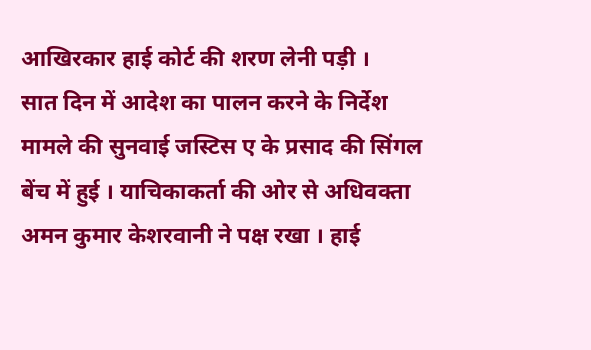आखिरकार हाई कोर्ट की शरण लेनी पड़ी ।
सात दिन में आदेश का पालन करने के निर्देश
मामले की सुनवाई जस्टिस ए के प्रसाद की सिंगल बेंच में हुई । याचिकाकर्ता की ओर से अधिवक्ता अमन कुमार केशरवानी ने पक्ष रखा । हाई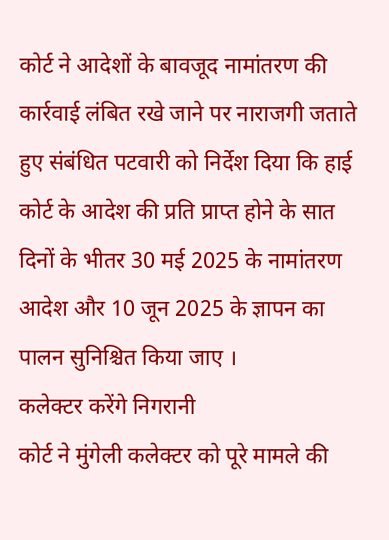कोर्ट ने आदेशों के बावजूद नामांतरण की कार्रवाई लंबित रखे जाने पर नाराजगी जताते हुए संबंधित पटवारी को निर्देश दिया कि हाई कोर्ट के आदेश की प्रति प्राप्त होने के सात दिनों के भीतर 30 मई 2025 के नामांतरण आदेश और 10 जून 2025 के ज्ञापन का पालन सुनिश्चित किया जाए ।
कलेक्टर करेंगे निगरानी
कोर्ट ने मुंगेली कलेक्टर को पूरे मामले की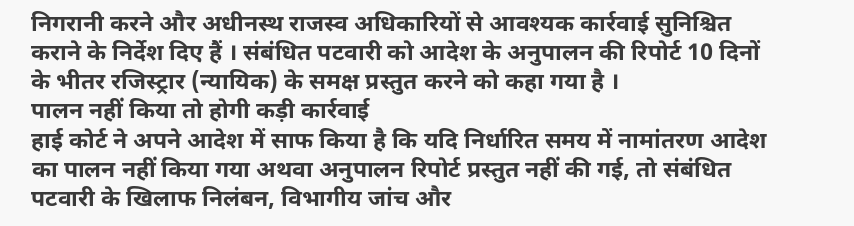निगरानी करने और अधीनस्थ राजस्व अधिकारियों से आवश्यक कार्रवाई सुनिश्चित कराने के निर्देश दिए हैं । संबंधित पटवारी को आदेश के अनुपालन की रिपोर्ट 10 दिनों के भीतर रजिस्ट्रार (न्यायिक) के समक्ष प्रस्तुत करने को कहा गया है ।
पालन नहीं किया तो होगी कड़ी कार्रवाई
हाई कोर्ट ने अपने आदेश में साफ किया है कि यदि निर्धारित समय में नामांतरण आदेश का पालन नहीं किया गया अथवा अनुपालन रिपोर्ट प्रस्तुत नहीं की गई, तो संबंधित पटवारी के खिलाफ निलंबन, विभागीय जांच और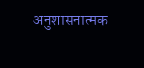अनुशासनात्मक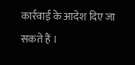कार्रवाई के आदेश दिए जा सकते हैं ।